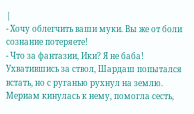|
- Хочу облегчить ваши муки. Вы же от боли сознание потеряете!
- Что за фантазии, Ики? Я не баба!
Ухватившись за ствол, Шардаш попытался встать, но с руганью рухнул на землю. Мериам кинулась к нему, помогла сесть,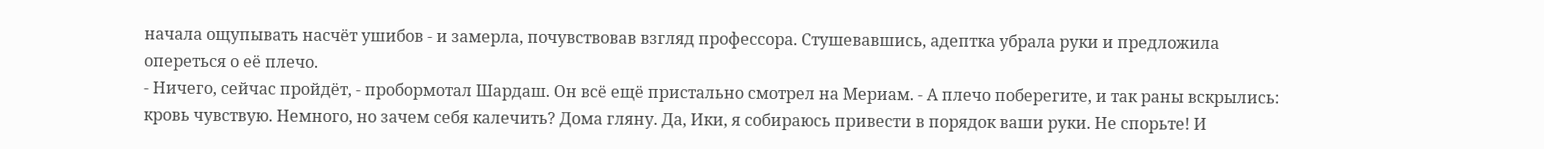начала ощупывать насчёт ушибов - и замерла, почувствовав взгляд профессора. Стушевавшись, адептка убрала руки и предложила опереться о её плечо.
- Ничего, сейчас пройдёт, - пробормотал Шардаш. Он всё ещё пристально смотрел на Мериам. - А плечо поберегите, и так раны вскрылись: кровь чувствую. Немного, но зачем себя калечить? Дома гляну. Да, Ики, я собираюсь привести в порядок ваши руки. Не спорьте! И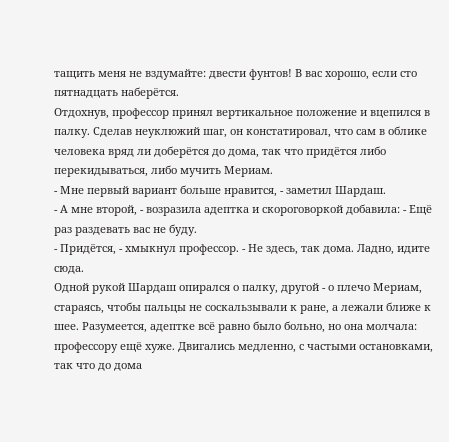тащить меня не вздумайте: двести фунтов! В вас хорошо, если сто пятнадцать наберётся.
Отдохнув, профессор принял вертикальное положение и вцепился в палку. Сделав неуклюжий шаг, он констатировал, что сам в облике человека вряд ли доберётся до дома, так что придётся либо перекидываться, либо мучить Мериам.
- Мне первый вариант больше нравится, - заметил Шардаш.
- А мне второй, - возразила адептка и скороговоркой добавила: - Ещё раз раздевать вас не буду.
- Придётся, - хмыкнул профессор. - Не здесь, так дома. Ладно, идите сюда.
Одной рукой Шардаш опирался о палку, другой - о плечо Мериам, стараясь, чтобы пальцы не соскальзывали к ране, а лежали ближе к шее. Разумеется, адептке всё равно было больно, но она молчала: профессору ещё хуже. Двигались медленно, с частыми остановками, так что до дома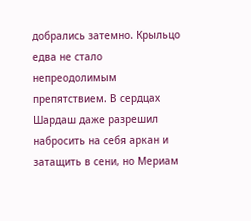добрались затемно. Крыльцо едва не стало непреодолимым препятствием. В сердцах Шардаш даже разрешил набросить на себя аркан и затащить в сени, но Мериам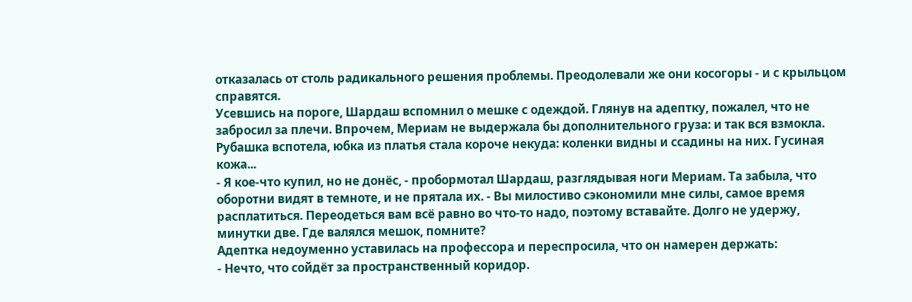отказалась от столь радикального решения проблемы. Преодолевали же они косогоры - и с крыльцом справятся.
Усевшись на пороге, Шардаш вспомнил о мешке с одеждой. Глянув на адептку, пожалел, что не забросил за плечи. Впрочем, Мериам не выдержала бы дополнительного груза: и так вся взмокла. Рубашка вспотела, юбка из платья стала короче некуда: коленки видны и ссадины на них. Гусиная кожа...
- Я кое-что купил, но не донёс, - пробормотал Шардаш, разглядывая ноги Мериам. Та забыла, что оборотни видят в темноте, и не прятала их. - Вы милостиво сэкономили мне силы, самое время расплатиться. Переодеться вам всё равно во что-то надо, поэтому вставайте. Долго не удержу, минутки две. Где валялся мешок, помните?
Адептка недоуменно уставилась на профессора и переспросила, что он намерен держать:
- Нечто, что сойдёт за пространственный коридор.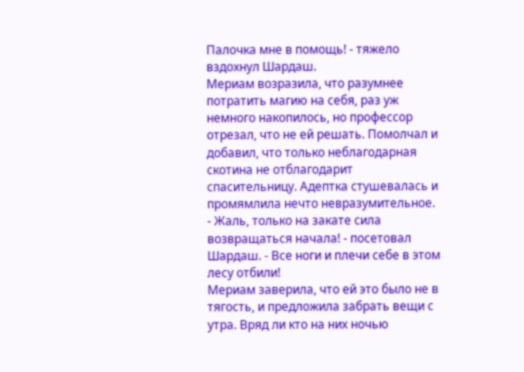Палочка мне в помощь! - тяжело вздохнул Шардаш.
Мериам возразила, что разумнее потратить магию на себя, раз уж немного накопилось, но профессор отрезал, что не ей решать. Помолчал и добавил, что только неблагодарная скотина не отблагодарит спасительницу. Адептка стушевалась и промямлила нечто невразумительное.
- Жаль, только на закате сила возвращаться начала! - посетовал Шардаш. - Все ноги и плечи себе в этом лесу отбили!
Мериам заверила, что ей это было не в тягость, и предложила забрать вещи с утра. Вряд ли кто на них ночью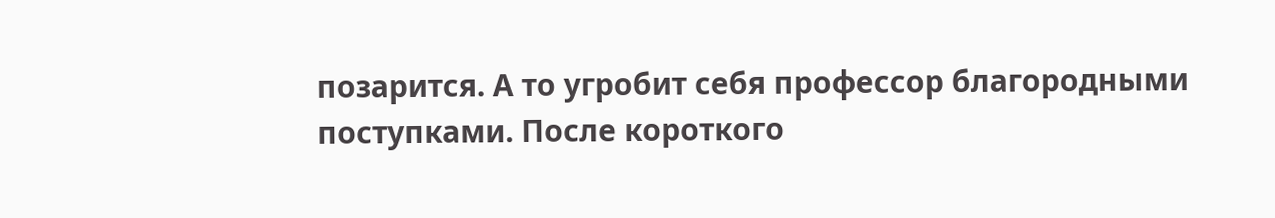позарится. А то угробит себя профессор благородными поступками. После короткого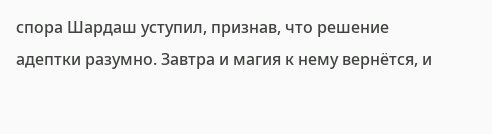спора Шардаш уступил, признав, что решение адептки разумно. Завтра и магия к нему вернётся, и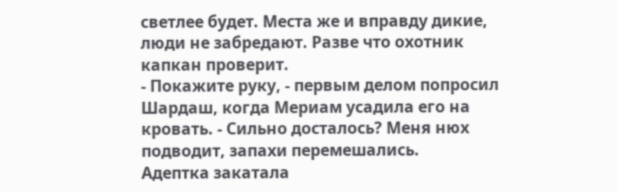светлее будет. Места же и вправду дикие, люди не забредают. Разве что охотник капкан проверит.
- Покажите руку, - первым делом попросил Шардаш, когда Мериам усадила его на кровать. - Сильно досталось? Меня нюх подводит, запахи перемешались.
Адептка закатала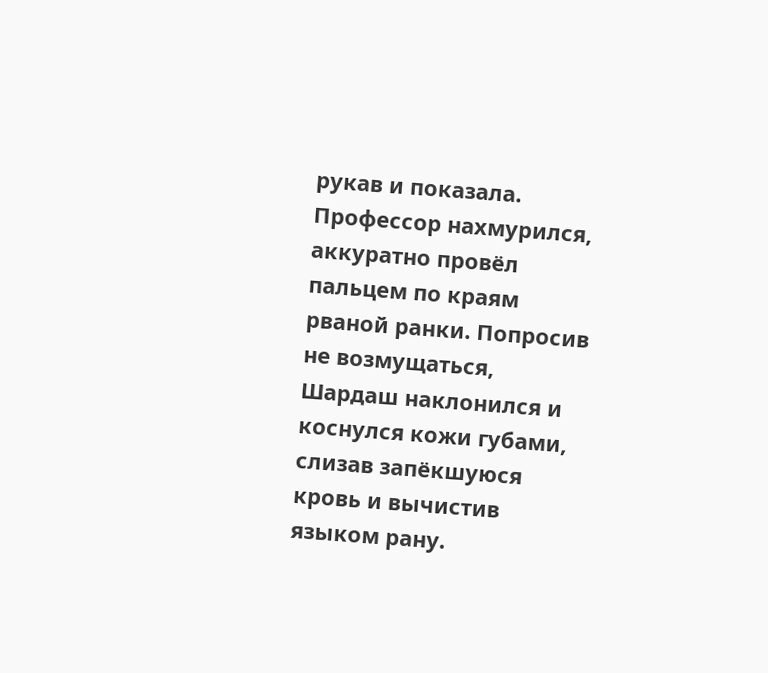рукав и показала. Профессор нахмурился, аккуратно провёл пальцем по краям рваной ранки. Попросив не возмущаться, Шардаш наклонился и коснулся кожи губами, слизав запёкшуюся кровь и вычистив языком рану.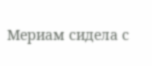Мериам сидела с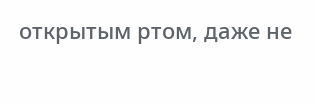открытым ртом, даже не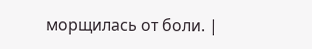морщилась от боли. |